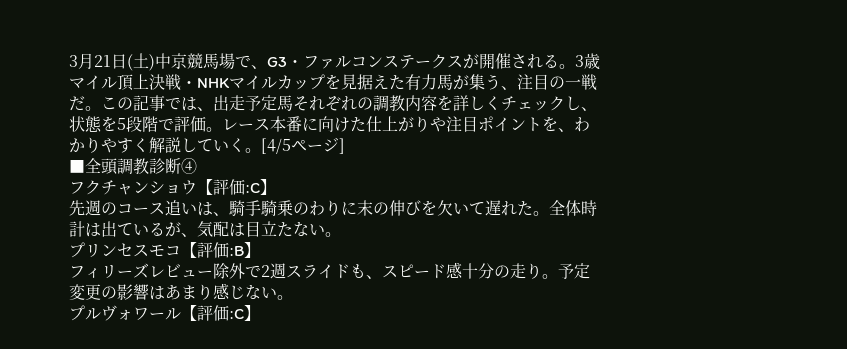3月21日(土)中京競馬場で、G3・ファルコンステークスが開催される。3歳マイル頂上決戦・NHKマイルカップを見据えた有力馬が集う、注目の一戦だ。この記事では、出走予定馬それぞれの調教内容を詳しくチェックし、状態を5段階で評価。レース本番に向けた仕上がりや注目ポイントを、わかりやすく解説していく。[4/5ページ]
■全頭調教診断④
フクチャンショウ【評価:C】
先週のコース追いは、騎手騎乗のわりに末の伸びを欠いて遅れた。全体時計は出ているが、気配は目立たない。
プリンセスモコ【評価:B】
フィリーズレビュー除外で2週スライドも、スピード感十分の走り。予定変更の影響はあまり感じない。
プルヴォワール【評価:C】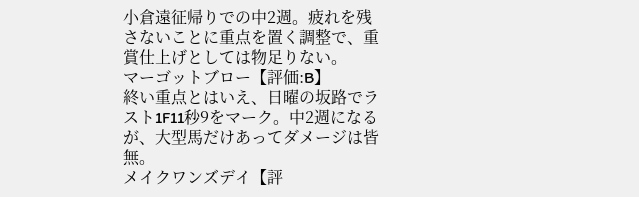小倉遠征帰りでの中2週。疲れを残さないことに重点を置く調整で、重賞仕上げとしては物足りない。
マーゴットブロー【評価:B】
終い重点とはいえ、日曜の坂路でラスト1F11秒9をマーク。中2週になるが、大型馬だけあってダメージは皆無。
メイクワンズデイ【評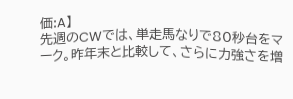価:A】
先週のCWでは、単走馬なりで80秒台をマーク。昨年末と比較して、さらに力強さを増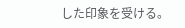した印象を受ける。